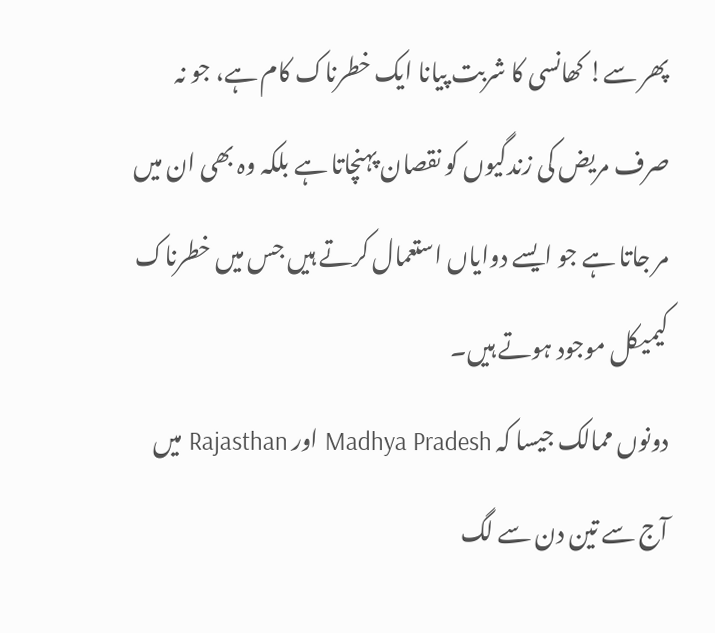پھر سے! کھانسی کا شربت پیانا ایک خطرناک کام ہے، جو نہ صرف مریض کی زندگیوں کو نقصان پہنچاتا ہے بلکہ وہ بھی ان میں مر جاتا ہے جو ایسے دوایاں استعمال کرتے ہیں جس میں خطرناک کیمیکل موجود ہوتے ہیں۔
دونوں ممالک جیسا کہ Madhya Pradesh اور Rajasthan میں آج سے تین دن سے لگ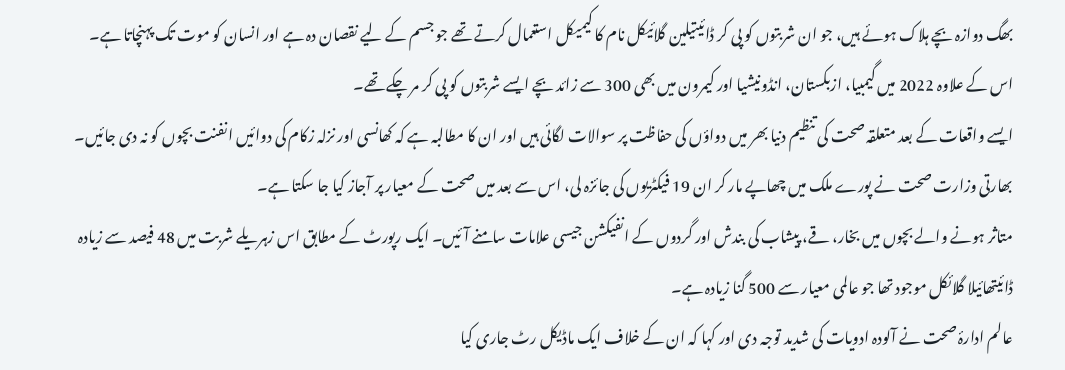بھگ دوازہ بچے ہلاک ہوئے ہیں، جو ان شربتوں کو پی کر ڈائیتیلین گلائیکل نام کا کیمیکل استعمال کرتے تھے جو جسم کے لیے نقصان دہ ہے اور انسان کو موت تک پہنچاتا ہے۔ اس کے علاوہ 2022 میں گیمبیا، ازبکستان، انڈونیشیا اور کیمرون میں بھی 300 سے زائد بچے ایسے شربتوں کو پی کر مر چکے تھے۔
ایسے واقعات کے بعد متعلقہ صحت کی تنظیم دنیا بھر میں دواؤں کی حفاظت پر سوالات لگائی ہیں اور ان کا مطالبہ ہے کہ کھانسی اور نزلہ زکام کی دوائیں انفنت بچوں کو نہ دی جائیں۔ بھارتی وزارت صحت نے پورے ملک میں چھاپے مار کر ان 19 فیکٹریوں کی جائزہ لی، اس سے بعد میں صحت کے معیار پر آجاز کیا جا سکتا ہے۔
متاثر ہونے والے بچوں میں بخار، قے، پیشاب کی بندش اور گردوں کے انفیکشن جیسی علامات سامنے آئیں۔ ایک رپورٹ کے مطابق اس زہریلے شربت میں 48 فیصد سے زیادہ ڈائیتھائیلا گلائکل موجود تھا جو عالمی معیار سے 500 گنا زیادہ ہے۔
عالم ادارۂ صحت نے آلودہ ادویات کی شدید توجہ دی اور کہا کہ ان کے خلاف ایک ماڈیکل رٹ جاری کیا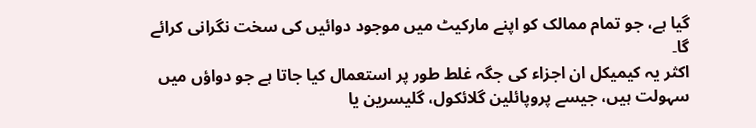گیا ہے، جو تمام ممالک کو اپنے مارکیٹ میں موجود دوائیں کی سخت نگرانی کرائے گا۔
اکثر یہ کیمیکل ان اجزاء کی جگہ غلط طور پر استعمال کیا جاتا ہے جو دواؤں میں سہولت ہیں، جیسے پروپائلین گلائکول، گلیسرین یا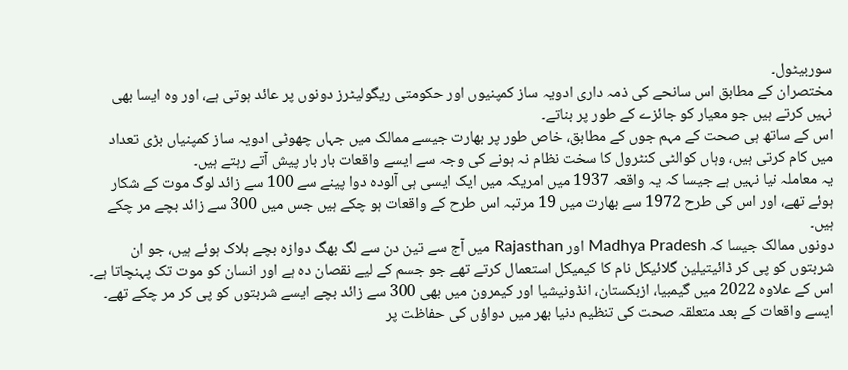سوربیٹول۔
مختصران کے مطابق اس سانحے کی ذمہ داری ادویہ ساز کمپنیوں اور حکومتی ریگولیٹرز دونوں پر عائد ہوتی ہے، اور وہ ایسا بھی نہیں کرتے ہیں جو معیار کو جائزے کے طور پر بناتے۔
اس کے ساتھ ہی صحت کے مہم جوں کے مطابق، خاص طور پر بھارت جیسے ممالک میں جہاں چھوٹی ادویہ ساز کمپنیاں بڑی تعداد میں کام کرتی ہیں، وہاں کوالٹی کنٹرول کا سخت نظام نہ ہونے کی وجہ سے ایسے واقعات بار بار پیش آتے رہتے ہیں۔
یہ معاملہ نیا نہیں ہے جیسا کہ یہ واقعہ 1937 میں امریکہ میں ایک ایسی ہی آلودہ دوا پینے سے 100 سے زائد لوگ موت کے شکار ہوئے تھے، اور اس کی طرح 1972 سے بھارت میں 19 مرتبہ اس طرح کے واقعات ہو چکے ہیں جس میں 300 سے زائد بچے مر چکے ہیں۔
دونوں ممالک جیسا کہ Madhya Pradesh اور Rajasthan میں آج سے تین دن سے لگ بھگ دوازہ بچے ہلاک ہوئے ہیں، جو ان شربتوں کو پی کر ڈائیتیلین گلائیکل نام کا کیمیکل استعمال کرتے تھے جو جسم کے لیے نقصان دہ ہے اور انسان کو موت تک پہنچاتا ہے۔ اس کے علاوہ 2022 میں گیمبیا، ازبکستان، انڈونیشیا اور کیمرون میں بھی 300 سے زائد بچے ایسے شربتوں کو پی کر مر چکے تھے۔
ایسے واقعات کے بعد متعلقہ صحت کی تنظیم دنیا بھر میں دواؤں کی حفاظت پر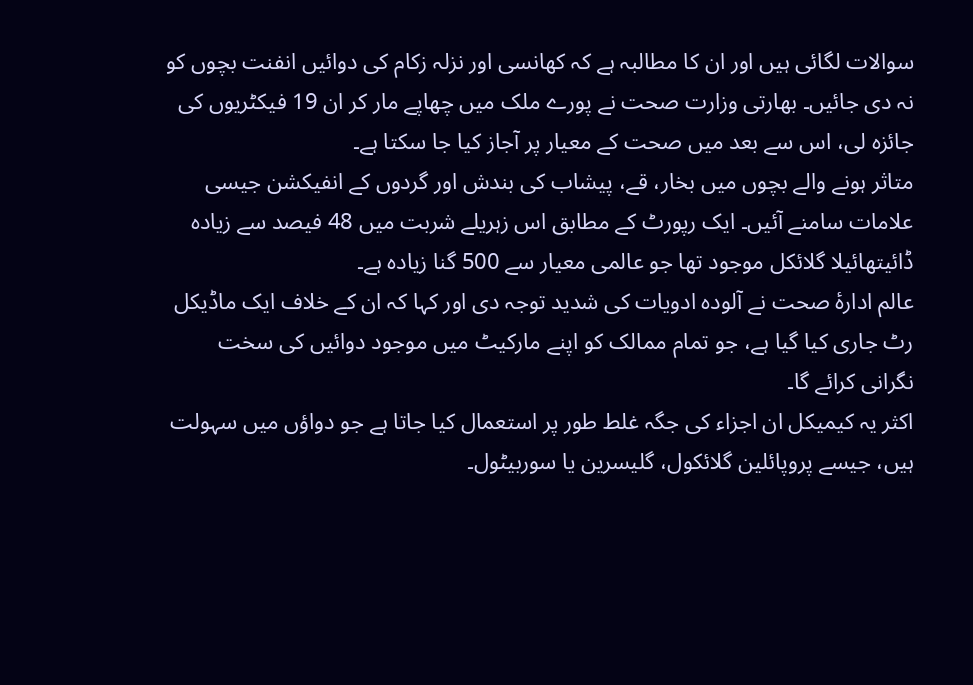سوالات لگائی ہیں اور ان کا مطالبہ ہے کہ کھانسی اور نزلہ زکام کی دوائیں انفنت بچوں کو نہ دی جائیں۔ بھارتی وزارت صحت نے پورے ملک میں چھاپے مار کر ان 19 فیکٹریوں کی جائزہ لی، اس سے بعد میں صحت کے معیار پر آجاز کیا جا سکتا ہے۔
متاثر ہونے والے بچوں میں بخار، قے، پیشاب کی بندش اور گردوں کے انفیکشن جیسی علامات سامنے آئیں۔ ایک رپورٹ کے مطابق اس زہریلے شربت میں 48 فیصد سے زیادہ ڈائیتھائیلا گلائکل موجود تھا جو عالمی معیار سے 500 گنا زیادہ ہے۔
عالم ادارۂ صحت نے آلودہ ادویات کی شدید توجہ دی اور کہا کہ ان کے خلاف ایک ماڈیکل رٹ جاری کیا گیا ہے، جو تمام ممالک کو اپنے مارکیٹ میں موجود دوائیں کی سخت نگرانی کرائے گا۔
اکثر یہ کیمیکل ان اجزاء کی جگہ غلط طور پر استعمال کیا جاتا ہے جو دواؤں میں سہولت ہیں، جیسے پروپائلین گلائکول، گلیسرین یا سوربیٹول۔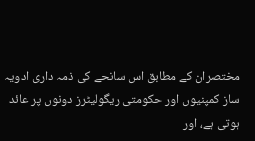مختصران کے مطابق اس سانحے کی ذمہ داری ادویہ ساز کمپنیوں اور حکومتی ریگولیٹرز دونوں پر عائد ہوتی ہے، اور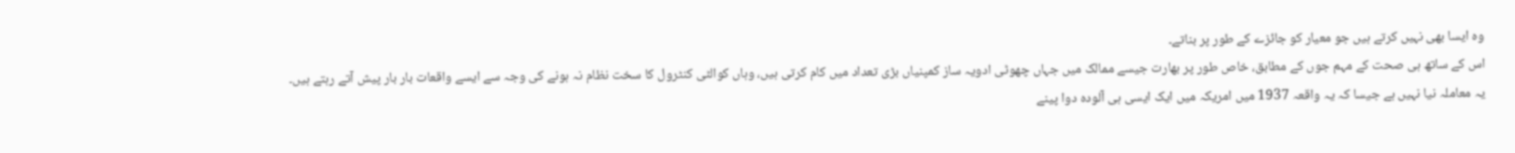وہ ایسا بھی نہیں کرتے ہیں جو معیار کو جائزے کے طور پر بناتے۔
اس کے ساتھ ہی صحت کے مہم جوں کے مطابق، خاص طور پر بھارت جیسے ممالک میں جہاں چھوٹی ادویہ ساز کمپنیاں بڑی تعداد میں کام کرتی ہیں، وہاں کوالٹی کنٹرول کا سخت نظام نہ ہونے کی وجہ سے ایسے واقعات بار بار پیش آتے رہتے ہیں۔
یہ معاملہ نیا نہیں ہے جیسا کہ یہ واقعہ 1937 میں امریکہ میں ایک ایسی ہی آلودہ دوا پینے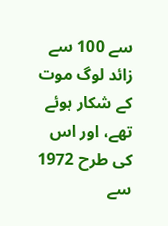سے 100 سے زائد لوگ موت کے شکار ہوئے تھے، اور اس کی طرح 1972 سے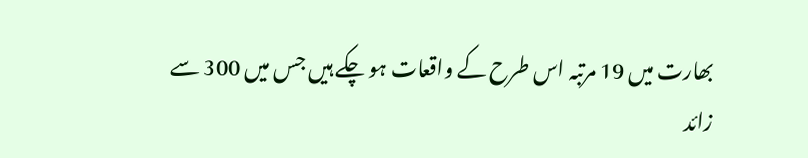بھارت میں 19 مرتبہ اس طرح کے واقعات ہو چکے ہیں جس میں 300 سے زائد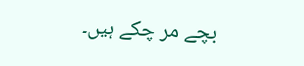بچے مر چکے ہیں۔